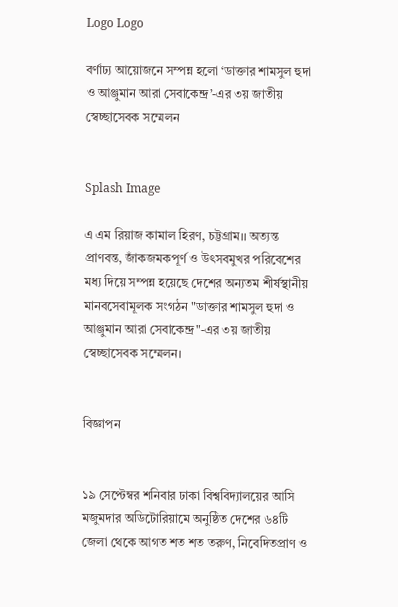Logo Logo

বর্ণাঢ্য আয়োজনে সম্পন্ন হলো ‘ডাক্তার শামসুল হুদা ও আঞ্জুমান আরা সেবাকেন্দ্র’-এর ৩য় জাতীয় স্বেচ্ছাসেবক সম্মেলন


Splash Image

এ এম রিয়াজ কামাল হিরণ, চট্টগ্রাম।। অত্যন্ত প্রাণবন্ত, জাঁকজমকপূর্ণ ও উৎসবমুখর পরিবেশের মধ্য দিয়ে সম্পন্ন হয়েছে দেশের অন্যতম শীর্ষস্থানীয় মানবসেবামূলক সংগঠন "ডাক্তার শামসুল হুদা ও আঞ্জুমান আরা সেবাকেন্দ্র"-এর ৩য় জাতীয় স্বেচ্ছাসেবক সম্মেলন।


বিজ্ঞাপন


১৯ সেপ্টেম্বর শনিবার ঢাকা বিশ্ববিদ্যালয়ের আসি মজুমদার অডিটোরিয়ামে অনুষ্ঠিত দেশের ৬৪টি জেলা থেকে আগত শত শত তরুণ, নিবেদিতপ্রাণ ও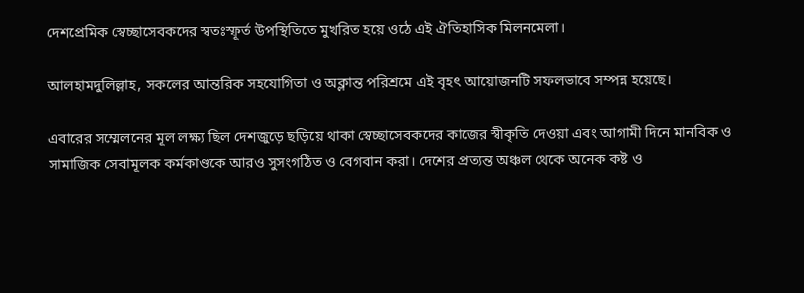দেশপ্রেমিক স্বেচ্ছাসেবকদের স্বতঃস্ফূর্ত উপস্থিতিতে মুখরিত হয়ে ওঠে এই ঐতিহাসিক মিলনমেলা।

আলহামদুলিল্লাহ, সকলের আন্তরিক সহযোগিতা ও অক্লান্ত পরিশ্রমে এই বৃহৎ আয়োজনটি সফলভাবে সম্পন্ন হয়েছে।

এবারের সম্মেলনের মূল লক্ষ্য ছিল দেশজুড়ে ছড়িয়ে থাকা স্বেচ্ছাসেবকদের কাজের স্বীকৃতি দেওয়া এবং আগামী দিনে মানবিক ও সামাজিক সেবামূলক কর্মকাণ্ডকে আরও সুসংগঠিত ও বেগবান করা। দেশের প্রত্যন্ত অঞ্চল থেকে অনেক কষ্ট ও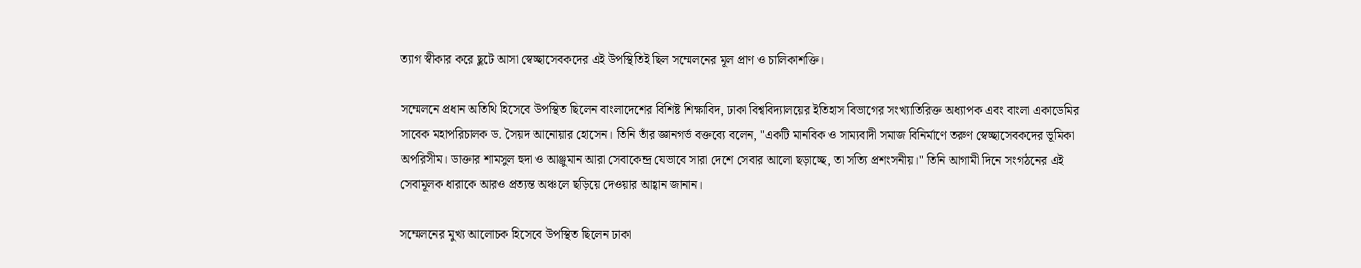ত্যাগ স্বীকার করে ছুটে আসা স্বেচ্ছাসেবকদের এই উপস্থিতিই ছিল সম্মেলনের মূল প্রাণ ও চালিকাশক্তি।

সম্মেলনে প্রধান অতিথি হিসেবে উপস্থিত ছিলেন বাংলাদেশের বিশিষ্ট শিক্ষাবিদ, ঢাকা বিশ্ববিদ্যালয়ের ইতিহাস বিভাগের সংখ্যাতিরিক্ত অধ্যাপক এবং বাংলা একাডেমির সাবেক মহাপরিচালক ড. সৈয়দ আনোয়ার হোসেন। তিনি তাঁর জ্ঞানগর্ভ বক্তব্যে বলেন, "একটি মানবিক ও সাম্যবাদী সমাজ বিনির্মাণে তরুণ স্বেচ্ছাসেবকদের ভূমিকা অপরিসীম। ডাক্তার শামসুল হুদা ও আঞ্জুমান আরা সেবাকেন্দ্র যেভাবে সারা দেশে সেবার আলো ছড়াচ্ছে, তা সত্যি প্রশংসনীয়।" তিনি আগামী দিনে সংগঠনের এই সেবামূলক ধারাকে আরও প্রত্যন্ত অঞ্চলে ছড়িয়ে দেওয়ার আহ্বান জানান।

সম্মেলনের মুখ্য আলোচক হিসেবে উপস্থিত ছিলেন ঢাকা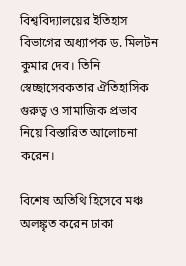বিশ্ববিদ্যালয়ের ইতিহাস বিভাগের অধ্যাপক ড. মিলটন কুমার দেব। তিনি স্বেচ্ছাসেবকতার ঐতিহাসিক গুরুত্ব ও সামাজিক প্রভাব নিয়ে বিস্তারিত আলোচনা করেন।

বিশেষ অতিথি হিসেবে মঞ্চ অলঙ্কৃত করেন ঢাকা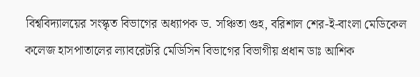বিশ্ববিদ্যালয়ের সংস্কৃত বিভাগের অধ্যাপক ড. সঞ্চিতা গুহ, বরিশাল শের-ই-বাংলা মেডিকেল কলেজ হাসপাতালের ল্যাবরেটরি মেডিসিন বিভাগের বিভাগীয় প্রধান ডাঃ আশিক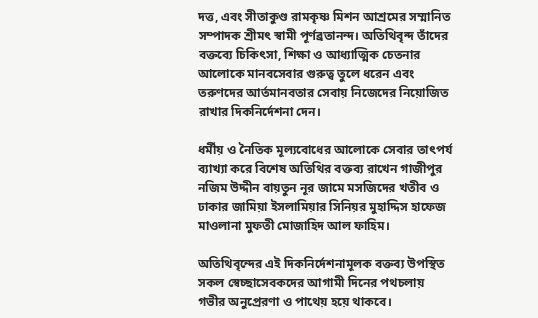দত্ত, এবং সীতাকুণ্ড রামকৃষ্ণ মিশন আশ্রমের সম্মানিত সম্পাদক শ্রীমৎ স্বামী পূর্ণব্রতানন্দ। অতিথিবৃন্দ তাঁদের বক্তব্যে চিকিৎসা, শিক্ষা ও আধ্যাত্মিক চেতনার আলোকে মানবসেবার গুরুত্ব তুলে ধরেন এবং তরুণদের আর্তমানবতার সেবায় নিজেদের নিয়োজিত রাখার দিকনির্দেশনা দেন।

ধর্মীয় ও নৈতিক মূল্যবোধের আলোকে সেবার তাৎপর্য ব্যাখ্যা করে বিশেষ অতিথির বক্তব্য রাখেন গাজীপুর নজিম উদ্দীন বায়তুন নূর জামে মসজিদের খতীব ও ঢাকার জামিয়া ইসলামিয়ার সিনিয়র মুহাদ্দিস হাফেজ মাওলানা মুফতী মোজাহিদ আল ফাহিম।

অতিথিবৃন্দের এই দিকনির্দেশনামূলক বক্তব্য উপস্থিত সকল স্বেচ্ছাসেবকদের আগামী দিনের পথচলায় গভীর অনুপ্রেরণা ও পাথেয় হয়ে থাকবে।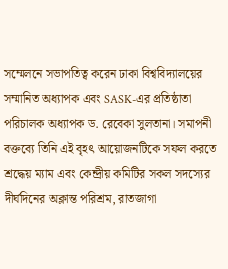সম্মেলনে সভাপতিত্ব করেন ঢাকা বিশ্ববিদ্যালয়ের সম্মানিত অধ্যাপক এবং SASK-এর প্রতিষ্ঠাতা পরিচালক অধ্যাপক ড. রেবেকা সুলতানা। সমাপনী বক্তব্যে তিনি এই বৃহৎ আয়োজনটিকে সফল করতে শ্রদ্ধেয় ম্যাম এবং কেন্দ্রীয় কমিটির সকল সদস্যের দীর্ঘদিনের অক্লান্ত পরিশ্রম, রাতজাগা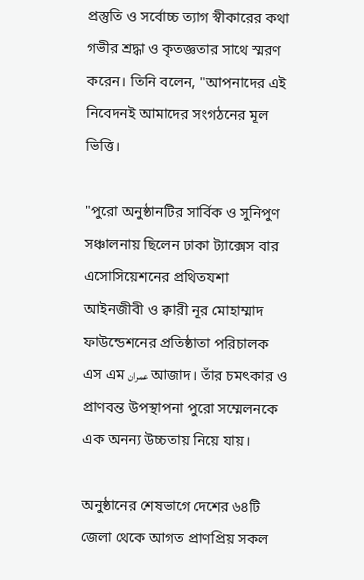প্রস্তুতি ও সর্বোচ্চ ত্যাগ স্বীকারের কথা গভীর শ্রদ্ধা ও কৃতজ্ঞতার সাথে স্মরণ করেন। তিনি বলেন, "আপনাদের এই নিবেদনই আমাদের সংগঠনের মূল ভিত্তি।

"পুরো অনুষ্ঠানটির সার্বিক ও সুনিপুণ সঞ্চালনায় ছিলেন ঢাকা ট্যাক্সেস বার এসোসিয়েশনের প্রথিতযশা আইনজীবী ও ক্বারী নূর মোহাম্মাদ ফাউন্ডেশনের প্রতিষ্ঠাতা পরিচালক এস এম عمران আজাদ। তাঁর চমৎকার ও প্রাণবন্ত উপস্থাপনা পুরো সম্মেলনকে এক অনন্য উচ্চতায় নিয়ে যায়।

অনুষ্ঠানের শেষভাগে দেশের ৬৪টি জেলা থেকে আগত প্রাণপ্রিয় সকল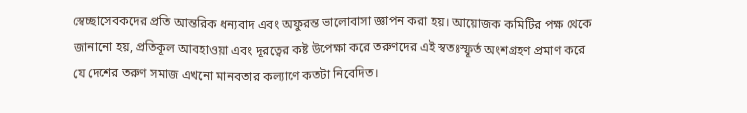স্বেচ্ছাসেবকদের প্রতি আন্তরিক ধন্যবাদ এবং অফুরন্ত ভালোবাসা জ্ঞাপন করা হয়। আয়োজক কমিটির পক্ষ থেকে জানানো হয়, প্রতিকূল আবহাওয়া এবং দূরত্বের কষ্ট উপেক্ষা করে তরুণদের এই স্বতঃস্ফূর্ত অংশগ্রহণ প্রমাণ করে যে দেশের তরুণ সমাজ এখনো মানবতার কল্যাণে কতটা নিবেদিত।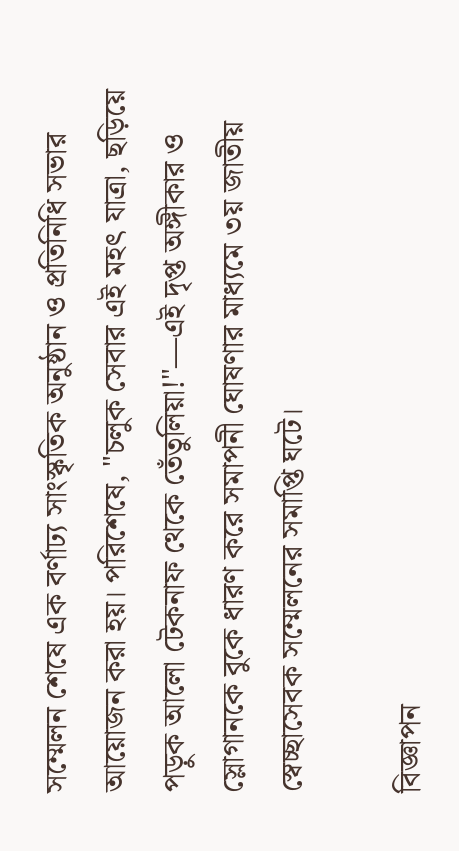সম্মেলন শেষে এক বর্ণাঢ্য সাংস্কৃতিক অনুষ্ঠান ও প্রতিনিধি সভার আয়োজন করা হয়। পরিশেষে, "চলুক সেবার এই মহৎ যাত্রা, ছড়িয়ে পড়ুক আলো টেকনাফ থেকে তেঁতুলিয়া!"—এই দৃপ্ত অঙ্গীকার ও স্লোগানকে বুকে ধারণ করে সমাপনী ঘোষণার মাধ্যমে ৩য় জাতীয় স্বেচ্ছাসেবক সম্মেলনের সমাপ্তি ঘটে।

বিজ্ঞাপন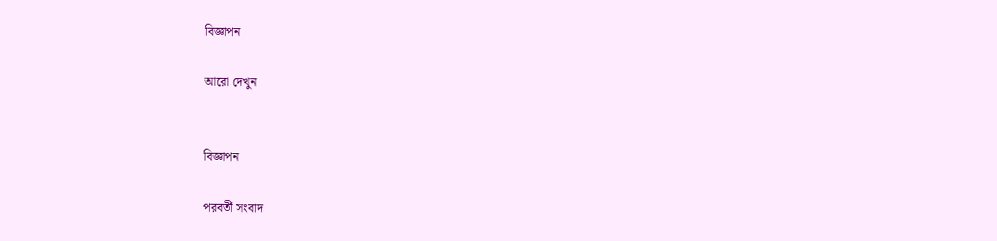বিজ্ঞাপন

আরো দেখুন


বিজ্ঞাপন

পরবর্তী সংবাদ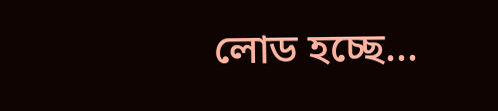লোড হচ্ছে...